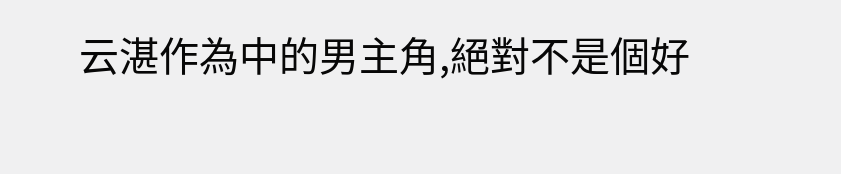云湛作為中的男主角,絕對不是個好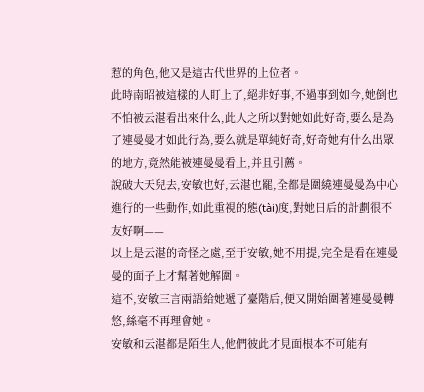惹的角色,他又是這古代世界的上位者。
此時南昭被這樣的人盯上了,絕非好事,不過事到如今,她倒也不怕被云湛看出來什么,此人之所以對她如此好奇,要么是為了連曼曼才如此行為,要么就是單純好奇,好奇她有什么出眾的地方,竟然能被連曼曼看上,并且引薦。
說破大天兒去,安敏也好,云湛也罷,全都是圍繞連曼曼為中心進行的一些動作,如此重視的態(tài)度,對她日后的計劃很不友好啊——
以上是云湛的奇怪之處,至于安敏,她不用提,完全是看在連曼曼的面子上才幫著她解圍。
這不,安敏三言兩語給她遞了臺階后,便又開始圍著連曼曼轉悠,絲毫不再理會她。
安敏和云湛都是陌生人,他們彼此才見面根本不可能有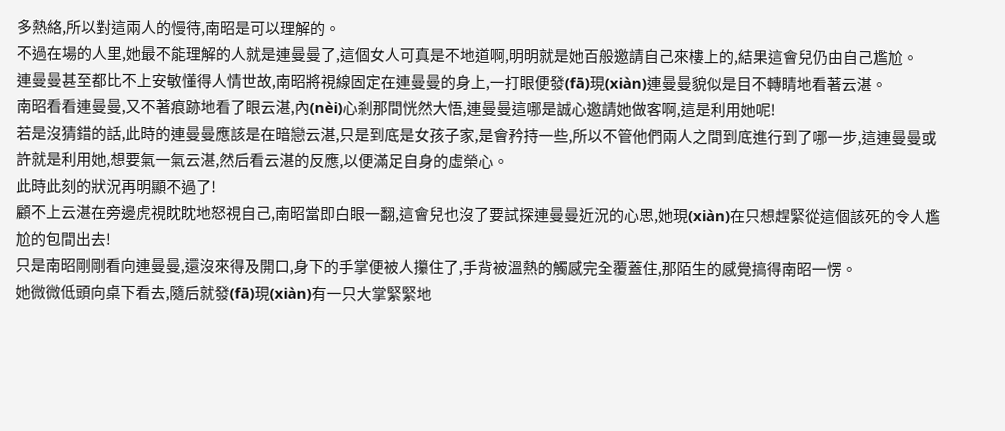多熱絡,所以對這兩人的慢待,南昭是可以理解的。
不過在場的人里,她最不能理解的人就是連曼曼了,這個女人可真是不地道啊,明明就是她百般邀請自己來樓上的,結果這會兒仍由自己尷尬。
連曼曼甚至都比不上安敏懂得人情世故,南昭將視線固定在連曼曼的身上,一打眼便發(fā)現(xiàn)連曼曼貌似是目不轉睛地看著云湛。
南昭看看連曼曼,又不著痕跡地看了眼云湛,內(nèi)心剎那間恍然大悟,連曼曼這哪是誠心邀請她做客啊,這是利用她呢!
若是沒猜錯的話,此時的連曼曼應該是在暗戀云湛,只是到底是女孩子家,是會矜持一些,所以不管他們兩人之間到底進行到了哪一步,這連曼曼或許就是利用她,想要氣一氣云湛,然后看云湛的反應,以便滿足自身的虛榮心。
此時此刻的狀況再明顯不過了!
顧不上云湛在旁邊虎視眈眈地怒視自己,南昭當即白眼一翻,這會兒也沒了要試探連曼曼近況的心思,她現(xiàn)在只想趕緊從這個該死的令人尷尬的包間出去!
只是南昭剛剛看向連曼曼,還沒來得及開口,身下的手掌便被人攥住了,手背被溫熱的觸感完全覆蓋住,那陌生的感覺搞得南昭一愣。
她微微低頭向桌下看去,隨后就發(fā)現(xiàn)有一只大掌緊緊地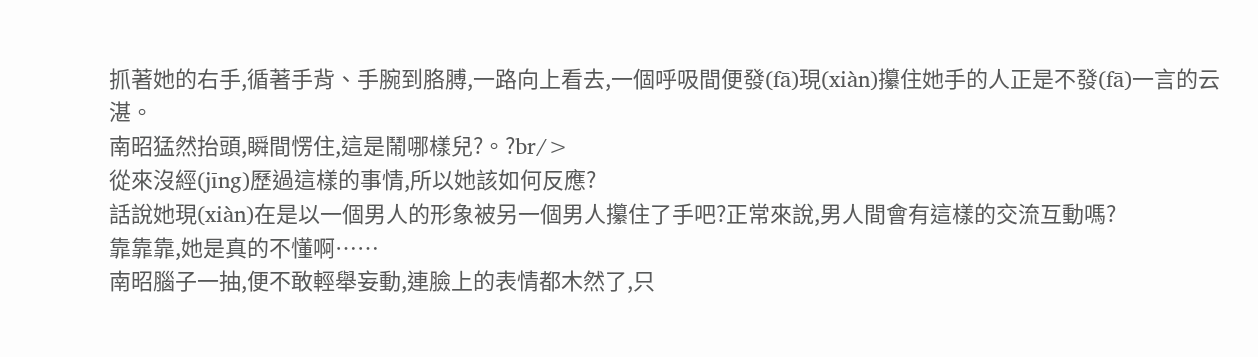抓著她的右手,循著手背、手腕到胳膊,一路向上看去,一個呼吸間便發(fā)現(xiàn)攥住她手的人正是不發(fā)一言的云湛。
南昭猛然抬頭,瞬間愣住,這是鬧哪樣兒?。?br/>
從來沒經(jīng)歷過這樣的事情,所以她該如何反應?
話說她現(xiàn)在是以一個男人的形象被另一個男人攥住了手吧?正常來說,男人間會有這樣的交流互動嗎?
靠靠靠,她是真的不懂啊……
南昭腦子一抽,便不敢輕舉妄動,連臉上的表情都木然了,只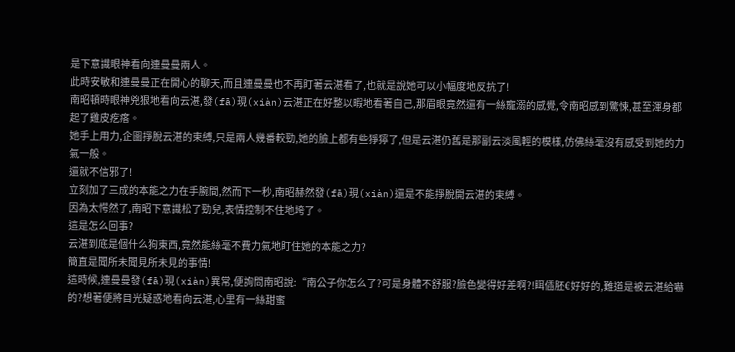是下意識眼神看向連曼曼兩人。
此時安敏和連曼曼正在開心的聊天,而且連曼曼也不再盯著云湛看了,也就是說她可以小幅度地反抗了!
南昭頓時眼神兇狠地看向云湛,發(fā)現(xiàn)云湛正在好整以暇地看著自己,那眉眼竟然還有一絲寵溺的感覺,令南昭感到驚悚,甚至渾身都起了雞皮疙瘩。
她手上用力,企圖掙脫云湛的束縛,只是兩人幾番較勁,她的臉上都有些猙獰了,但是云湛仍舊是那副云淡風輕的模樣,仿佛絲毫沒有感受到她的力氣一般。
還就不信邪了!
立刻加了三成的本能之力在手腕間,然而下一秒,南昭赫然發(fā)現(xiàn)還是不能掙脫開云湛的束縛。
因為太愕然了,南昭下意識松了勁兒,表情控制不住地垮了。
這是怎么回事?
云湛到底是個什么狗東西,竟然能絲毫不費力氣地盯住她的本能之力?
簡直是聞所未聞見所未見的事情!
這時候,連曼曼發(fā)現(xiàn)異常,便詢問南昭說:“南公子你怎么了?可是身體不舒服?臉色變得好差啊?!眲偛胚€好好的,難道是被云湛給嚇的?想著便將目光疑惑地看向云湛,心里有一絲甜蜜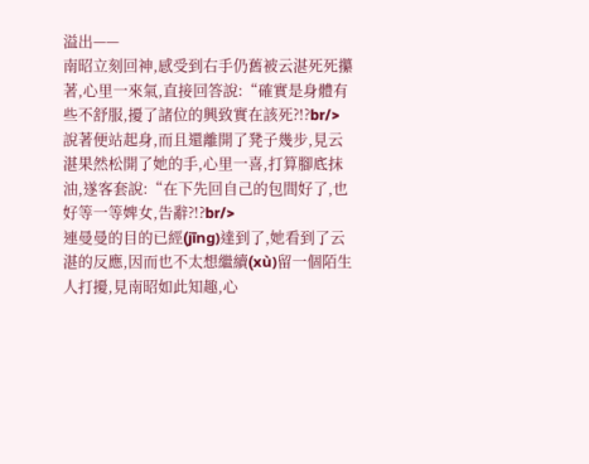溢出——
南昭立刻回神,感受到右手仍舊被云湛死死攥著,心里一來氣,直接回答說:“確實是身體有些不舒服,擾了諸位的興致實在該死?!?br/>
說著便站起身,而且還離開了凳子幾步,見云湛果然松開了她的手,心里一喜,打算腳底抹油,遂客套說:“在下先回自己的包間好了,也好等一等婢女,告辭?!?br/>
連曼曼的目的已經(jīng)達到了,她看到了云湛的反應,因而也不太想繼續(xù)留一個陌生人打擾,見南昭如此知趣,心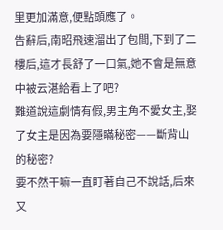里更加滿意,便點頭應了。
告辭后,南昭飛速溜出了包間,下到了二樓后,這才長舒了一口氣,她不會是無意中被云湛給看上了吧?
難道說這劇情有假,男主角不愛女主,娶了女主是因為要隱瞞秘密——斷背山的秘密?
要不然干嘛一直盯著自己不說話,后來又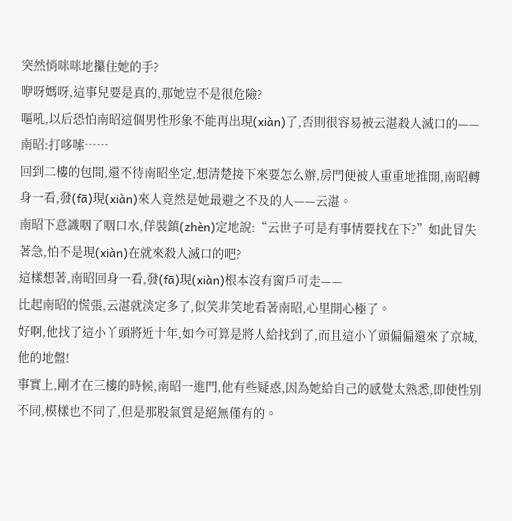突然悄咪咪地攥住她的手?
咿呀媽呀,這事兒要是真的,那她豈不是很危險?
嘔吼,以后恐怕南昭這個男性形象不能再出現(xiàn)了,否則很容易被云湛殺人滅口的——
南昭:打哆嗦……
回到二樓的包間,還不待南昭坐定,想清楚接下來要怎么辦,房門便被人重重地推開,南昭轉身一看,發(fā)現(xiàn)來人竟然是她最避之不及的人——云湛。
南昭下意識咽了咽口水,佯裝鎮(zhèn)定地說:“云世子可是有事情要找在下?”如此冒失著急,怕不是現(xiàn)在就來殺人滅口的吧?
這樣想著,南昭回身一看,發(fā)現(xiàn)根本沒有窗戶可走——
比起南昭的慌張,云湛就淡定多了,似笑非笑地看著南昭,心里開心極了。
好啊,他找了這小丫頭將近十年,如今可算是將人給找到了,而且這小丫頭偏偏還來了京城,他的地盤!
事實上,剛才在三樓的時候,南昭一進門,他有些疑惑,因為她給自己的感覺太熟悉,即使性別不同,模樣也不同了,但是那股氣質是絕無僅有的。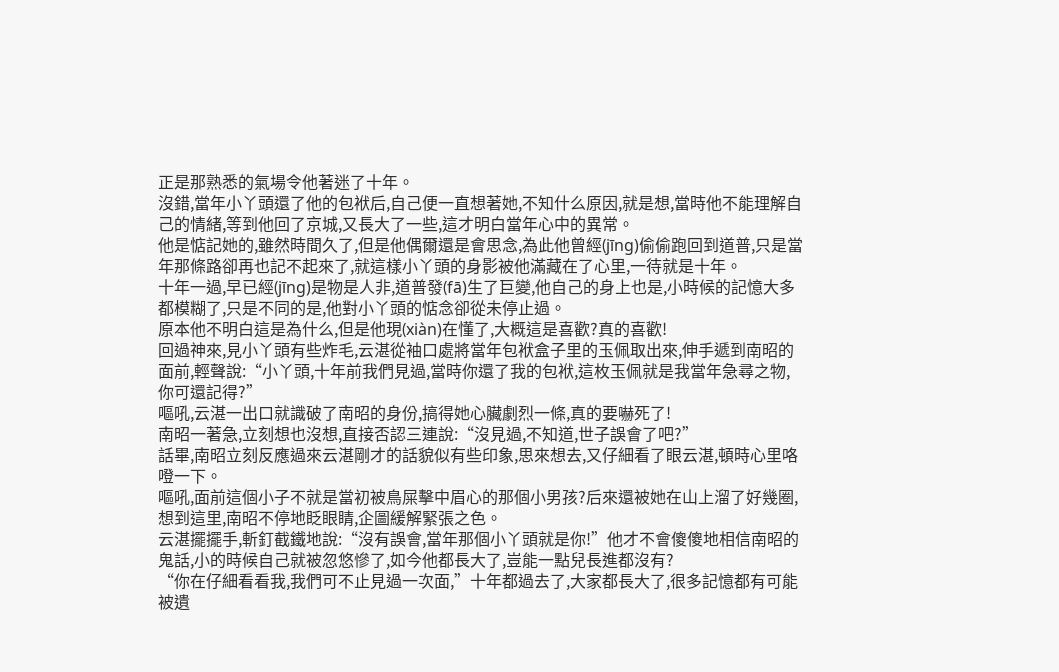正是那熟悉的氣場令他著迷了十年。
沒錯,當年小丫頭還了他的包袱后,自己便一直想著她,不知什么原因,就是想,當時他不能理解自己的情緒,等到他回了京城,又長大了一些,這才明白當年心中的異常。
他是惦記她的,雖然時間久了,但是他偶爾還是會思念,為此他曾經(jīng)偷偷跑回到道普,只是當年那條路卻再也記不起來了,就這樣小丫頭的身影被他滿藏在了心里,一待就是十年。
十年一過,早已經(jīng)是物是人非,道普發(fā)生了巨變,他自己的身上也是,小時候的記憶大多都模糊了,只是不同的是,他對小丫頭的惦念卻從未停止過。
原本他不明白這是為什么,但是他現(xiàn)在懂了,大概這是喜歡?真的喜歡!
回過神來,見小丫頭有些炸毛,云湛從袖口處將當年包袱盒子里的玉佩取出來,伸手遞到南昭的面前,輕聲說:“小丫頭,十年前我們見過,當時你還了我的包袱,這枚玉佩就是我當年急尋之物,你可還記得?”
嘔吼,云湛一出口就識破了南昭的身份,搞得她心臟劇烈一條,真的要嚇死了!
南昭一著急,立刻想也沒想,直接否認三連說:“沒見過,不知道,世子誤會了吧?”
話畢,南昭立刻反應過來云湛剛才的話貌似有些印象,思來想去,又仔細看了眼云湛,頓時心里咯噔一下。
嘔吼,面前這個小子不就是當初被鳥屎擊中眉心的那個小男孩?后來還被她在山上溜了好幾圈,想到這里,南昭不停地眨眼睛,企圖緩解緊張之色。
云湛擺擺手,斬釘截鐵地說:“沒有誤會,當年那個小丫頭就是你!”他才不會傻傻地相信南昭的鬼話,小的時候自己就被忽悠慘了,如今他都長大了,豈能一點兒長進都沒有?
“你在仔細看看我,我們可不止見過一次面,”十年都過去了,大家都長大了,很多記憶都有可能被遺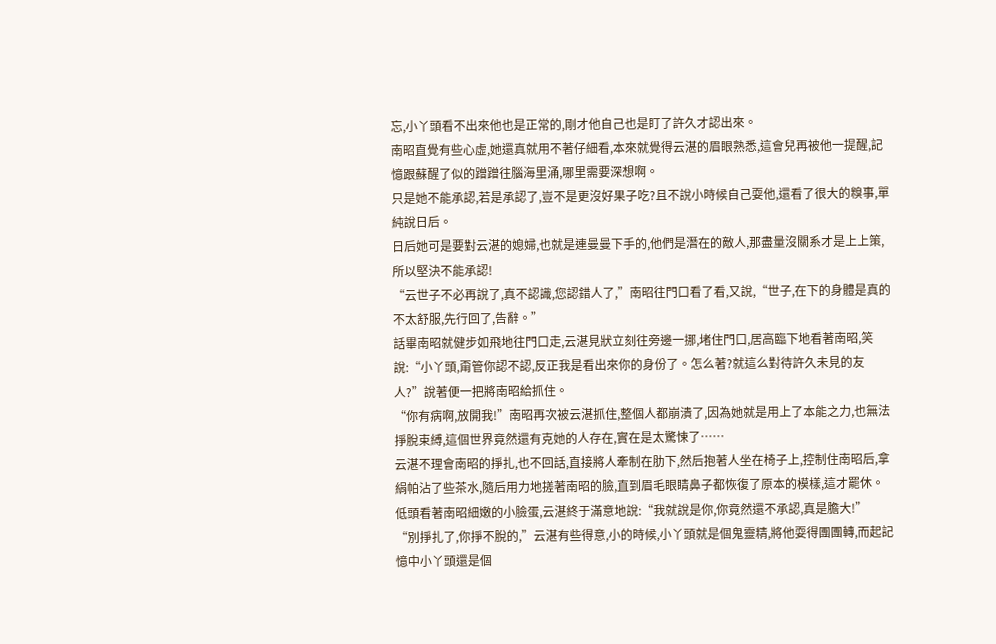忘,小丫頭看不出來他也是正常的,剛才他自己也是盯了許久才認出來。
南昭直覺有些心虛,她還真就用不著仔細看,本來就覺得云湛的眉眼熟悉,這會兒再被他一提醒,記憶跟蘇醒了似的蹭蹭往腦海里涌,哪里需要深想啊。
只是她不能承認,若是承認了,豈不是更沒好果子吃?且不說小時候自己耍他,還看了很大的糗事,單純說日后。
日后她可是要對云湛的媳婦,也就是連曼曼下手的,他們是潛在的敵人,那盡量沒關系才是上上策,所以堅決不能承認!
“云世子不必再說了,真不認識,您認錯人了,”南昭往門口看了看,又說,“世子,在下的身體是真的不太舒服,先行回了,告辭。”
話畢南昭就健步如飛地往門口走,云湛見狀立刻往旁邊一挪,堵住門口,居高臨下地看著南昭,笑說:“小丫頭,甭管你認不認,反正我是看出來你的身份了。怎么著?就這么對待許久未見的友人?”說著便一把將南昭給抓住。
“你有病啊,放開我!”南昭再次被云湛抓住,整個人都崩潰了,因為她就是用上了本能之力,也無法掙脫束縛,這個世界竟然還有克她的人存在,實在是太驚悚了……
云湛不理會南昭的掙扎,也不回話,直接將人牽制在肋下,然后抱著人坐在椅子上,控制住南昭后,拿絹帕沾了些茶水,隨后用力地搓著南昭的臉,直到眉毛眼睛鼻子都恢復了原本的模樣,這才罷休。
低頭看著南昭細嫩的小臉蛋,云湛終于滿意地說:“我就說是你,你竟然還不承認,真是膽大!”
“別掙扎了,你掙不脫的,”云湛有些得意,小的時候,小丫頭就是個鬼靈精,將他耍得團團轉,而起記憶中小丫頭還是個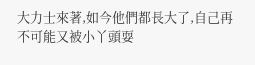大力士來著,如今他們都長大了,自己再不可能又被小丫頭耍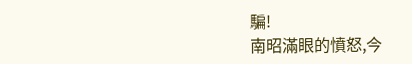騙!
南昭滿眼的憤怒,今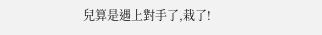兒算是遇上對手了,栽了!